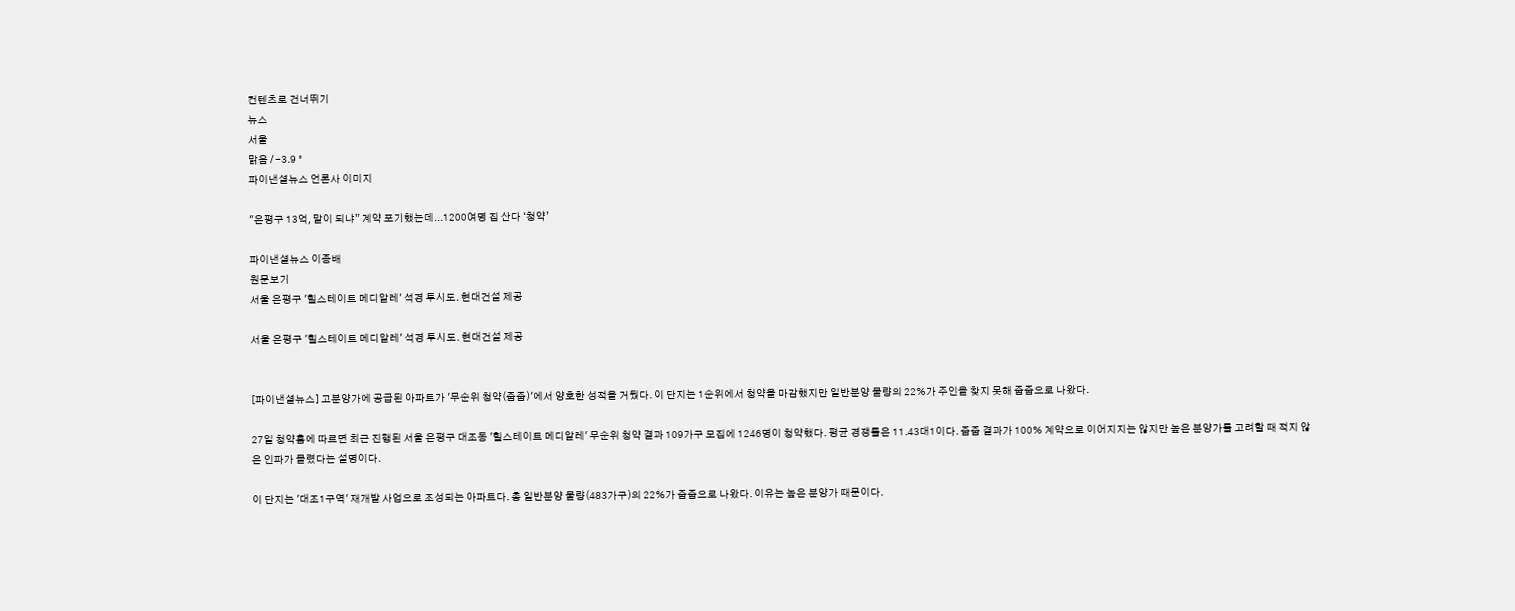컨텐츠로 건너뛰기
뉴스
서울
맑음 / -3.9 °
파이낸셜뉴스 언론사 이미지

"은평구 13억, 말이 되냐” 계약 포기했는데...1200여명 집 산다 ‘청약’

파이낸셜뉴스 이종배
원문보기
서울 은평구 '힐스테이트 메디알레' 석경 투시도. 현대건설 제공

서울 은평구 '힐스테이트 메디알레' 석경 투시도. 현대건설 제공


[파이낸셜뉴스] 고분양가에 공급된 아파트가 '무순위 청약(줍줍)'에서 양호한 성적을 거뒀다. 이 단지는 1순위에서 청약을 마감했지만 일반분양 물량의 22%가 주인을 찾지 못해 줍줍으로 나왔다.

27일 청약홈에 따르면 최근 진행된 서울 은평구 대조동 '힐스테이트 메디알레' 무순위 청약 결과 109가구 모집에 1246명이 청약했다. 평균 경쟁률은 11.43대1이다. 줍줍 결과가 100% 계약으로 이어지지는 않지만 높은 분양가를 고려할 때 적지 않은 인파가 몰렸다는 설명이다.

이 단지는 '대조1구역' 재개발 사업으로 조성되는 아파트다. 총 일반분양 물량(483가구)의 22%가 줍줍으로 나왔다. 이유는 높은 분양가 때문이다.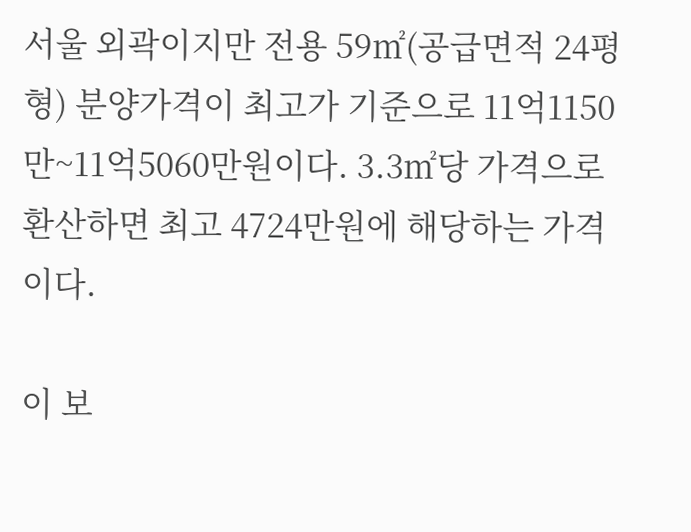서울 외곽이지만 전용 59㎡(공급면적 24평형) 분양가격이 최고가 기준으로 11억1150만~11억5060만원이다. 3.3㎡당 가격으로 환산하면 최고 4724만원에 해당하는 가격이다.

이 보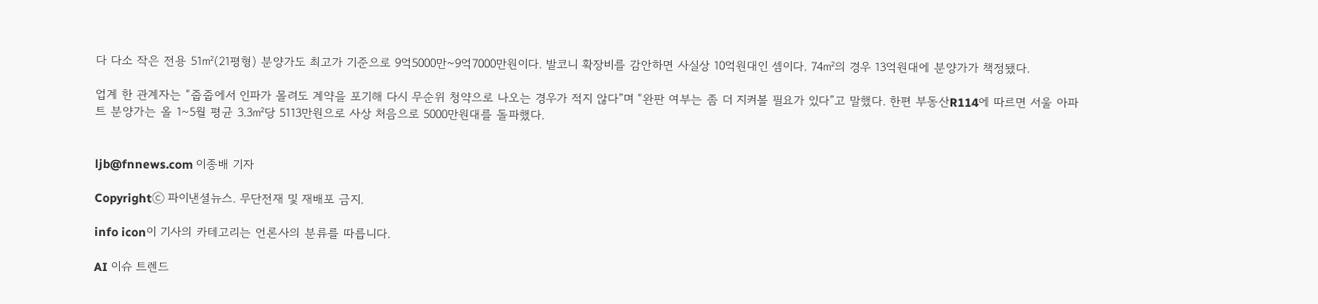다 다소 작은 전용 51㎡(21평형) 분양가도 최고가 기준으로 9억5000만~9억7000만원이다. 발코니 확장비를 감안하면 사실상 10억원대인 셈이다. 74㎡의 경우 13억원대에 분양가가 책정됐다.

업계 한 관계자는 “줍줍에서 인파가 몰려도 계약을 포기해 다시 무순위 청약으로 나오는 경우가 적지 않다”며 “완판 여부는 좀 더 지켜볼 필요가 있다”고 말했다. 한편 부동산R114에 따르면 서울 아파트 분양가는 올 1~5월 평균 3.3㎡당 5113만원으로 사상 처음으로 5000만원대를 돌파했다.


ljb@fnnews.com 이종배 기자

Copyrightⓒ 파이낸셜뉴스. 무단전재 및 재배포 금지.

info icon이 기사의 카테고리는 언론사의 분류를 따릅니다.

AI 이슈 트렌드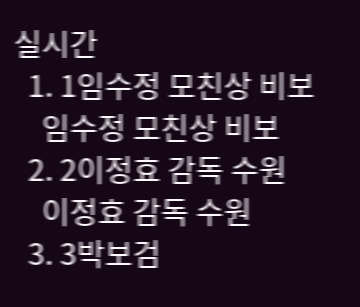실시간
  1. 1임수정 모친상 비보
    임수정 모친상 비보
  2. 2이정효 감독 수원
    이정효 감독 수원
  3. 3박보검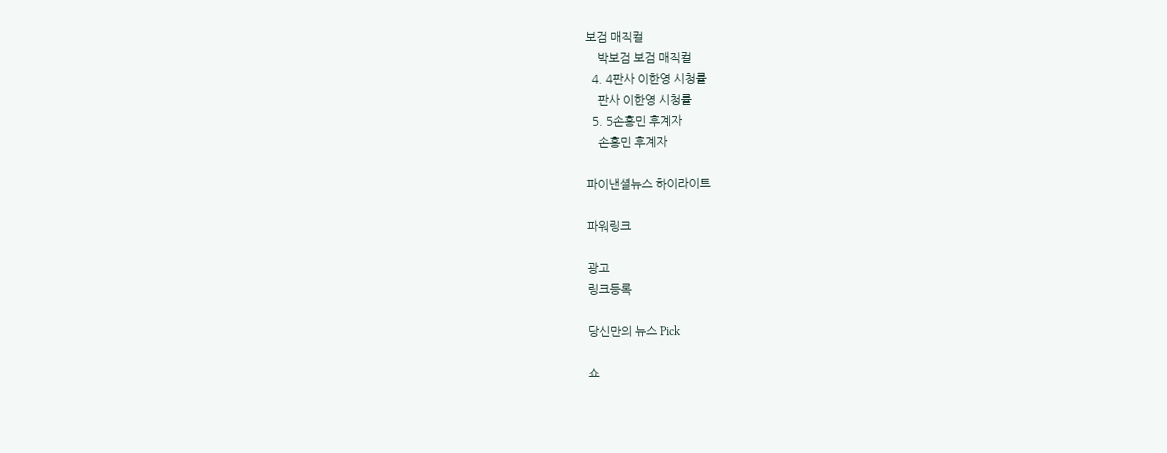보검 매직컬
    박보검 보검 매직컬
  4. 4판사 이한영 시청률
    판사 이한영 시청률
  5. 5손흥민 후계자
    손흥민 후계자

파이낸셜뉴스 하이라이트

파워링크

광고
링크등록

당신만의 뉴스 Pick

쇼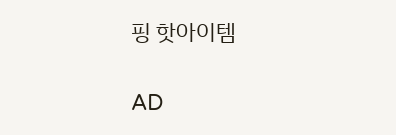핑 핫아이템

AD